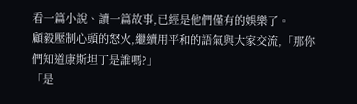看一篇小說、讀一篇故事,已經是他們僅有的娛樂了。
顧毅壓制心頭的怒火,繼續用平和的語氣與大家交流,「那你們知道康斯坦丁是誰嗎?」
「是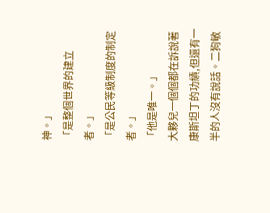神。」
「是整個世界的建立者。」
「是公民等級制度的制定者。」
「他是唯一。」
大夥兒一個個都在訴說著康斯坦丁的功績,但還有一半的人沒有說話。二狗敏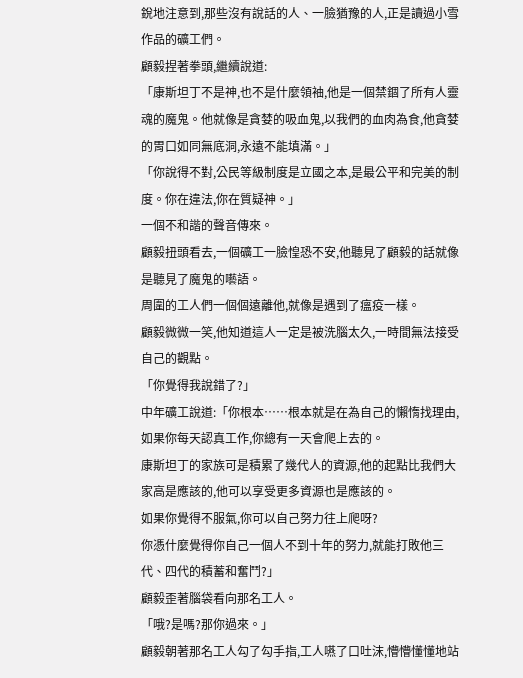銳地注意到,那些沒有說話的人、一臉猶豫的人,正是讀過小雪作品的礦工們。
顧毅捏著拳頭,繼續說道:
「康斯坦丁不是神,也不是什麼領袖,他是一個禁錮了所有人靈魂的魔鬼。他就像是貪婪的吸血鬼,以我們的血肉為食,他貪婪的胃口如同無底洞,永遠不能填滿。」
「你說得不對,公民等級制度是立國之本,是最公平和完美的制度。你在違法,你在質疑神。」
一個不和諧的聲音傳來。
顧毅扭頭看去,一個礦工一臉惶恐不安,他聽見了顧毅的話就像是聽見了魔鬼的囈語。
周圍的工人們一個個遠離他,就像是遇到了瘟疫一樣。
顧毅微微一笑,他知道這人一定是被洗腦太久,一時間無法接受自己的觀點。
「你覺得我說錯了?」
中年礦工說道:「你根本……根本就是在為自己的懶惰找理由,如果你每天認真工作,你總有一天會爬上去的。
康斯坦丁的家族可是積累了幾代人的資源,他的起點比我們大家高是應該的,他可以享受更多資源也是應該的。
如果你覺得不服氣,你可以自己努力往上爬呀?
你憑什麼覺得你自己一個人不到十年的努力,就能打敗他三代、四代的積蓄和奮鬥?」
顧毅歪著腦袋看向那名工人。
「哦?是嗎?那你過來。」
顧毅朝著那名工人勾了勾手指,工人嚥了口吐沫,懵懵懂懂地站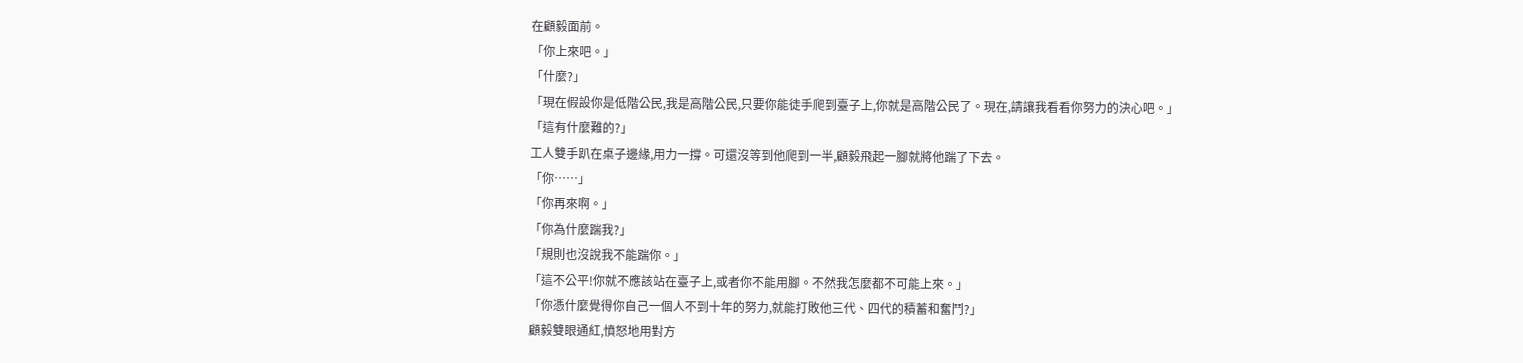在顧毅面前。
「你上來吧。」
「什麼?」
「現在假設你是低階公民,我是高階公民,只要你能徒手爬到臺子上,你就是高階公民了。現在,請讓我看看你努力的決心吧。」
「這有什麼難的?」
工人雙手趴在桌子邊緣,用力一撐。可還沒等到他爬到一半,顧毅飛起一腳就將他踹了下去。
「你……」
「你再來啊。」
「你為什麼踹我?」
「規則也沒說我不能踹你。」
「這不公平!你就不應該站在臺子上,或者你不能用腳。不然我怎麼都不可能上來。」
「你憑什麼覺得你自己一個人不到十年的努力,就能打敗他三代、四代的積蓄和奮鬥?」
顧毅雙眼通紅,憤怒地用對方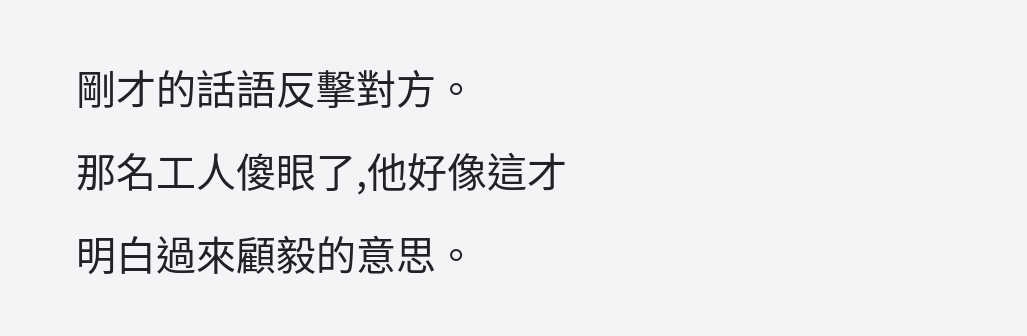剛才的話語反擊對方。
那名工人傻眼了,他好像這才明白過來顧毅的意思。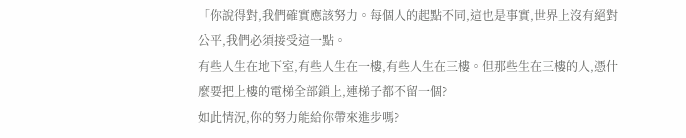「你說得對,我們確實應該努力。每個人的起點不同,這也是事實,世界上沒有絕對公平,我們必須接受這一點。
有些人生在地下室,有些人生在一樓,有些人生在三樓。但那些生在三樓的人,憑什麼要把上樓的電梯全部鎖上,連梯子都不留一個?
如此情況,你的努力能給你帶來進步嗎?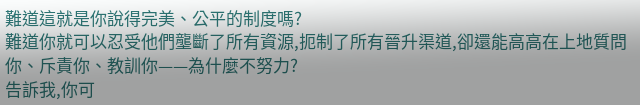難道這就是你說得完美、公平的制度嗎?
難道你就可以忍受他們壟斷了所有資源,扼制了所有晉升渠道,卻還能高高在上地質問你、斥責你、教訓你——為什麼不努力?
告訴我,你可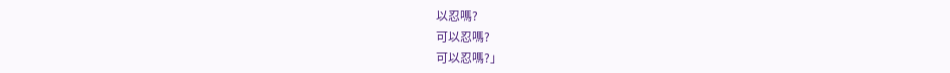以忍嗎?
可以忍嗎?
可以忍嗎?」